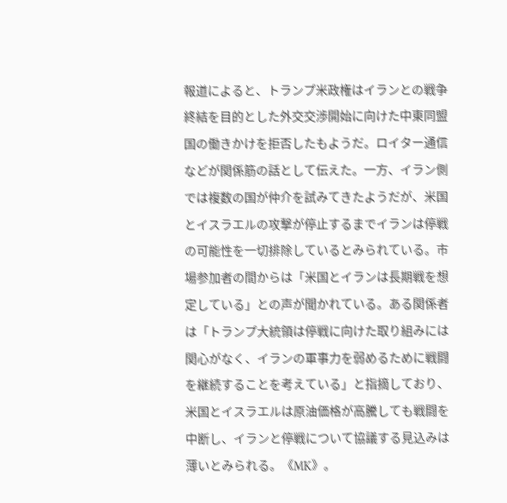報道によると、トランプ米政権はイランとの戦争終結を目的とした外交交渉開始に向けた中東同盟国の働きかけを拒否したもようだ。ロイター通信などが関係筋の話として伝えた。一方、イラン側では複数の国が仲介を試みてきたようだが、米国とイスラエルの攻撃が停止するまでイランは停戦の可能性を一切排除しているとみられている。市場参加者の間からは「米国とイランは長期戦を想定している」との声が聞かれている。ある関係者は「トランプ大統領は停戦に向けた取り組みには関心がなく、イランの軍事力を弱めるために戦闘を継続することを考えている」と指摘しており、米国とイスラエルは原油価格が高騰しても戦闘を中断し、イランと停戦について協議する見込みは薄いとみられる。《MK》。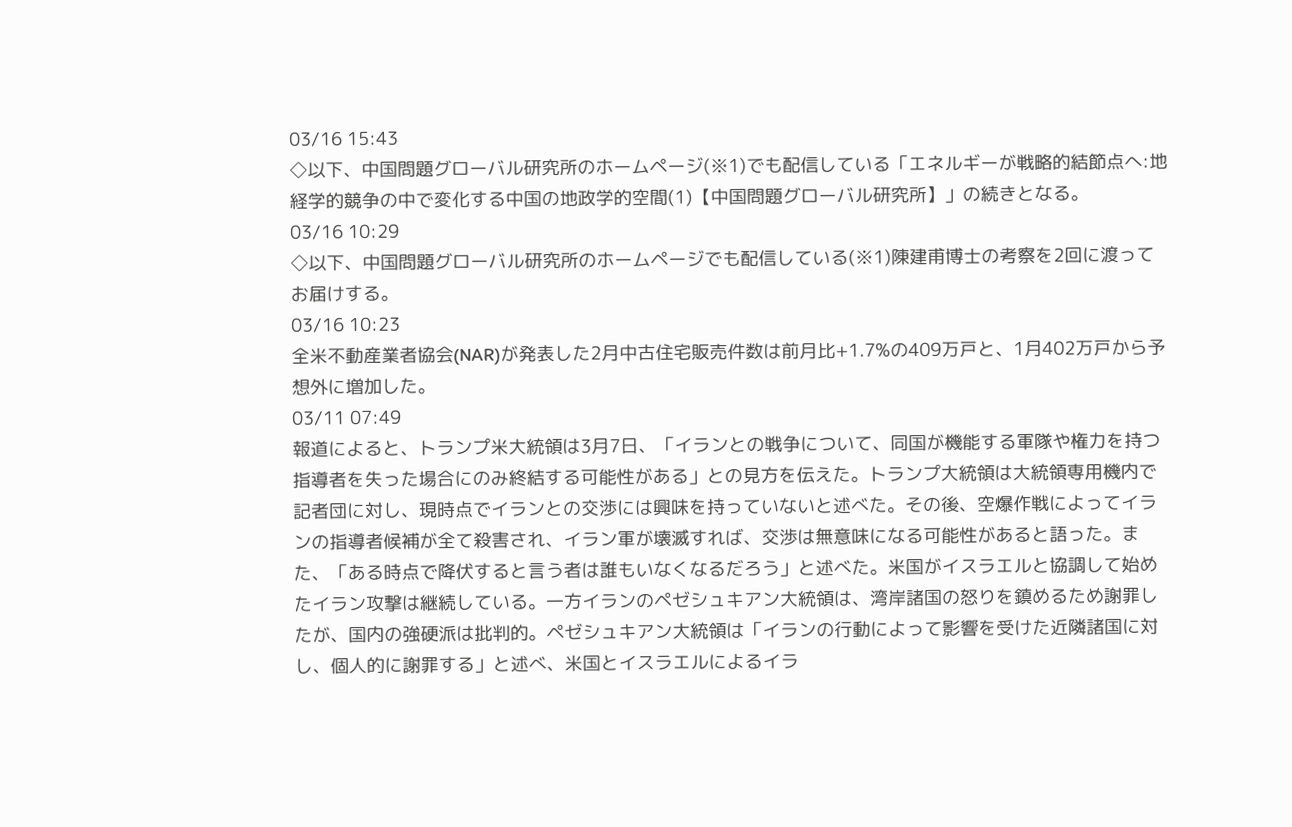03/16 15:43
◇以下、中国問題グローバル研究所のホームページ(※1)でも配信している「エネルギーが戦略的結節点へ:地経学的競争の中で変化する中国の地政学的空間(1)【中国問題グローバル研究所】」の続きとなる。
03/16 10:29
◇以下、中国問題グローバル研究所のホームページでも配信している(※1)陳建甫博士の考察を2回に渡ってお届けする。
03/16 10:23
全米不動産業者協会(NAR)が発表した2月中古住宅販売件数は前月比+1.7%の409万戸と、1月402万戸から予想外に増加した。
03/11 07:49
報道によると、トランプ米大統領は3月7日、「イランとの戦争について、同国が機能する軍隊や権力を持つ指導者を失った場合にのみ終結する可能性がある」との見方を伝えた。トランプ大統領は大統領専用機内で記者団に対し、現時点でイランとの交渉には興味を持っていないと述べた。その後、空爆作戦によってイランの指導者候補が全て殺害され、イラン軍が壊滅すれば、交渉は無意味になる可能性があると語った。また、「ある時点で降伏すると言う者は誰もいなくなるだろう」と述べた。米国がイスラエルと協調して始めたイラン攻撃は継続している。一方イランのペゼシュキアン大統領は、湾岸諸国の怒りを鎮めるため謝罪したが、国内の強硬派は批判的。ペゼシュキアン大統領は「イランの行動によって影響を受けた近隣諸国に対し、個人的に謝罪する」と述べ、米国とイスラエルによるイラ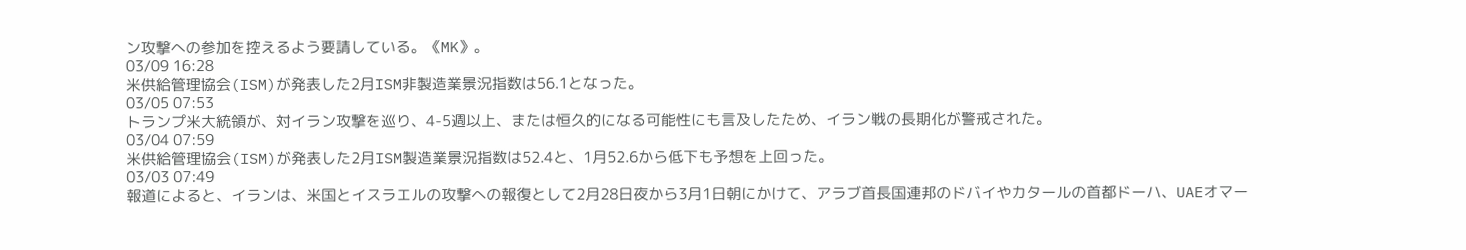ン攻撃への参加を控えるよう要請している。《MK》。
03/09 16:28
米供給管理協会(ISM)が発表した2月ISM非製造業景況指数は56.1となった。
03/05 07:53
トランプ米大統領が、対イラン攻撃を巡り、4-5週以上、または恒久的になる可能性にも言及したため、イラン戦の長期化が警戒された。
03/04 07:59
米供給管理協会(ISM)が発表した2月ISM製造業景況指数は52.4と、1月52.6から低下も予想を上回った。
03/03 07:49
報道によると、イランは、米国とイスラエルの攻撃への報復として2月28日夜から3月1日朝にかけて、アラブ首長国連邦のドバイやカタールの首都ドーハ、UAEオマー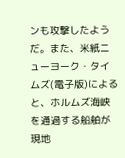ンも攻撃したようだ。また、米紙ニューヨーク・タイムズ(電子版)によると、ホルムズ海峡を通過する船舶が現地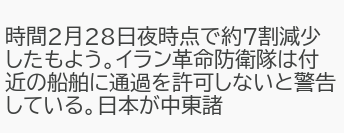時間2月28日夜時点で約7割減少したもよう。イラン革命防衛隊は付近の船舶に通過を許可しないと警告している。日本が中東諸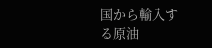国から輸入する原油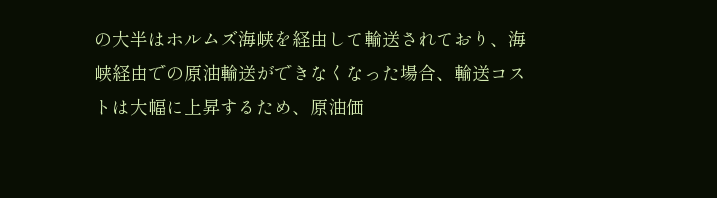の大半はホルムズ海峡を経由して輸送されており、海峡経由での原油輸送ができなくなった場合、輸送コストは大幅に上昇するため、原油価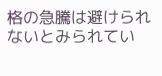格の急騰は避けられないとみられてい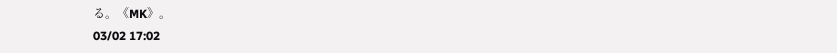る。《MK》。
03/02 17:02